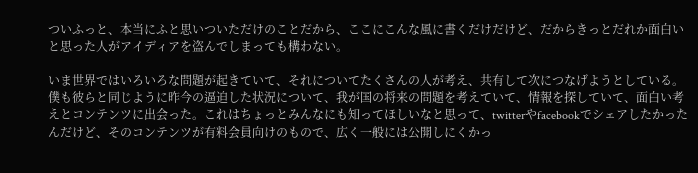ついふっと、本当にふと思いついただけのことだから、ここにこんな風に書くだけだけど、だからきっとだれか面白いと思った人がアイディアを盗んでしまっても構わない。

いま世界ではいろいろな問題が起きていて、それについてたくさんの人が考え、共有して次につなげようとしている。僕も彼らと同じように昨今の逼迫した状況について、我が国の将来の問題を考えていて、情報を探していて、面白い考えとコンテンツに出会った。これはちょっとみんなにも知ってほしいなと思って、twitterやfacebookでシェアしたかったんだけど、そのコンテンツが有料会員向けのもので、広く一般には公開しにくかっ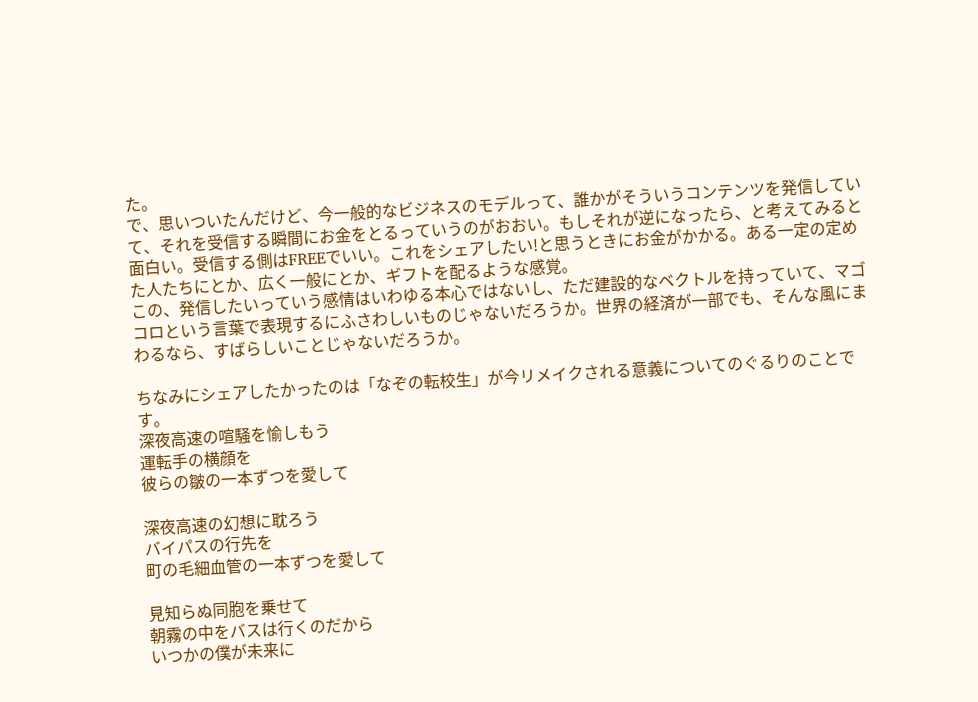た。
で、思いついたんだけど、今一般的なビジネスのモデルって、誰かがそういうコンテンツを発信していて、それを受信する瞬間にお金をとるっていうのがおおい。もしそれが逆になったら、と考えてみると面白い。受信する側はFREEでいい。これをシェアしたい!と思うときにお金がかかる。ある一定の定めた人たちにとか、広く一般にとか、ギフトを配るような感覚。
この、発信したいっていう感情はいわゆる本心ではないし、ただ建設的なベクトルを持っていて、マゴコロという言葉で表現するにふさわしいものじゃないだろうか。世界の経済が一部でも、そんな風にまわるなら、すばらしいことじゃないだろうか。

ちなみにシェアしたかったのは「なぞの転校生」が今リメイクされる意義についてのぐるりのことです。
深夜高速の喧騒を愉しもう
運転手の横顔を
彼らの皺の一本ずつを愛して

深夜高速の幻想に耽ろう
バイパスの行先を
町の毛細血管の一本ずつを愛して

見知らぬ同胞を乗せて
朝霧の中をバスは行くのだから
いつかの僕が未来に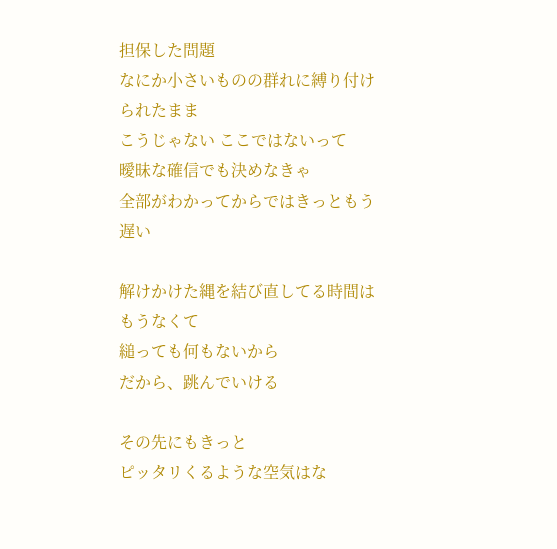担保した問題
なにか小さいものの群れに縛り付けられたまま
こうじゃない ここではないって
曖昧な確信でも決めなきゃ
全部がわかってからではきっともう遅い

解けかけた縄を結び直してる時間はもうなくて
縋っても何もないから
だから、跳んでいける

その先にもきっと
ピッタリくるような空気はな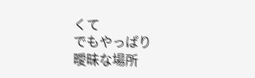くて
でもやっぱり
曖昧な場所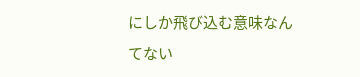にしか飛び込む意味なんてない